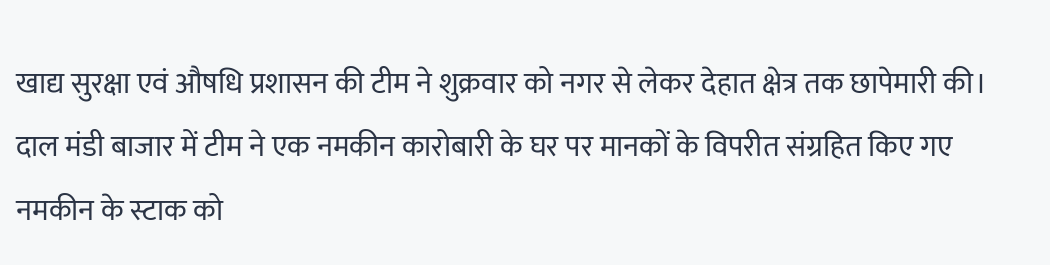खाद्य सुरक्षा एवं औषधि प्रशासन की टीम ने शुक्रवार को नगर से लेकर देहात क्षेत्र तक छापेमारी की। दाल मंडी बाजार में टीम ने एक नमकीन कारोबारी के घर पर मानकों के विपरीत संग्रहित किए गए नमकीन के स्टाक को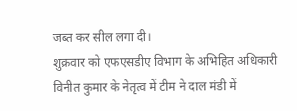जब्त कर सील लगा दी।
शुक्रवार को एफएसडीए विभाग के अभिहित अधिकारी विनीत कुमार के नेतृत्व में टीम ने दाल मंडी में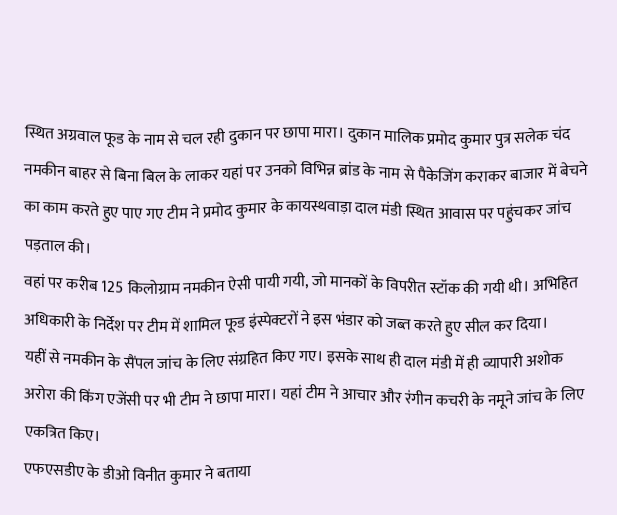स्थित अग्रवाल फूड के नाम से चल रही दुकान पर छापा मारा। दुकान मालिक प्रमोद कुमार पुत्र सलेक चंद नमकीन बाहर से बिना बिल के लाकर यहां पर उनको विभिन्न ब्रांड के नाम से पैकेजिंग कराकर बाजार में बेचने का काम करते हुए पाए गए टीम ने प्रमोद कुमार के कायस्थवाड़ा दाल मंडी स्थित आवास पर पहुंचकर जांच पड़ताल की।
वहां पर करीब 125 किलोग्राम नमकीन ऐसी पायी गयी, जो मानकों के विपरीत स्टॉक की गयी थी। अभिहित अधिकारी के निर्देश पर टीम में शामिल फूड इंस्पेक्टरों ने इस भंडार को जब्त करते हुए सील कर दिया।
यहीं से नमकीन के सैंपल जांच के लिए संग्रहित किए गए। इसके साथ ही दाल मंडी में ही व्यापारी अशोक अरोरा की किंग एजेंसी पर भी टीम ने छापा मारा। यहां टीम ने आचार और रंगीन कचरी के नमूने जांच के लिए एकत्रित किए।
एफएसडीए के डीओ विनीत कुमार ने बताया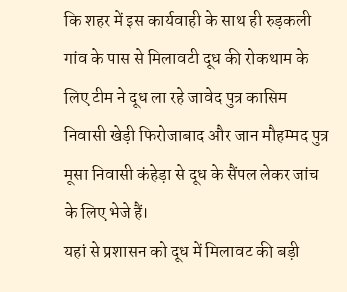कि शहर में इस कार्यवाही के साथ ही रुड़कली गांव के पास से मिलावटी दूध की रोकथाम के लिए टीम ने दूध ला रहे जावेद पुत्र कासिम निवासी खेड़ी फिरोजाबाद और जान मौहम्मद पुत्र मूसा निवासी कंहेड़ा से दूध के सैंपल लेकर जांच के लिए भेजे हैं।
यहां से प्रशासन को दूध में मिलावट की बड़ी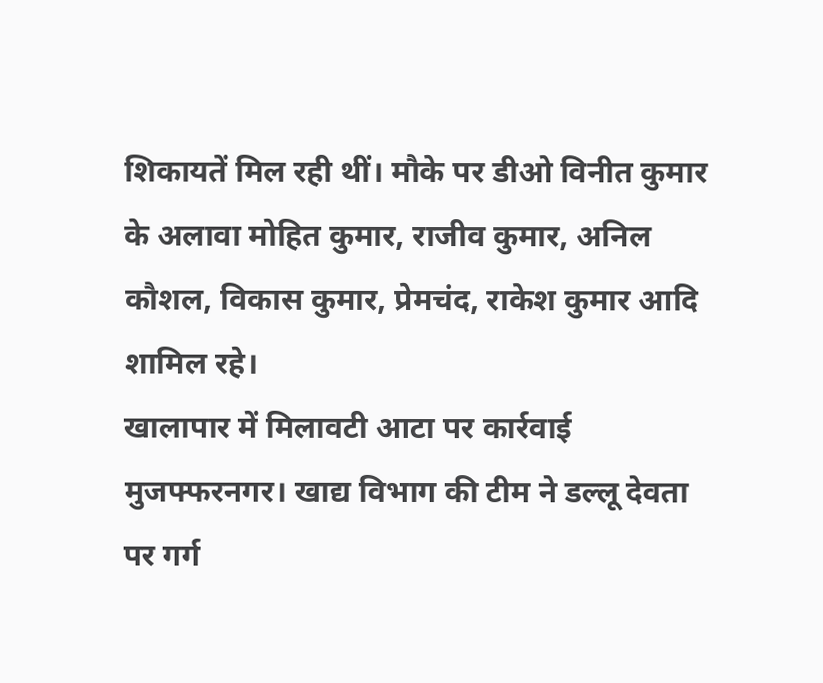शिकायतें मिल रही थीं। मौके पर डीओ विनीत कुमार के अलावा मोहित कुमार, राजीव कुमार, अनिल कौशल, विकास कुमार, प्रेमचंद, राकेश कुमार आदि शामिल रहे।
खालापार में मिलावटी आटा पर कार्रवाई
मुजफ्फरनगर। खाद्य विभाग की टीम ने डल्लू देवता पर गर्ग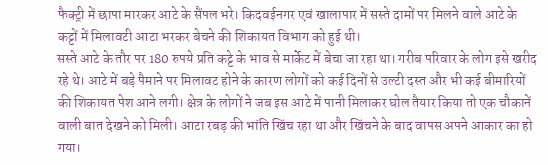फैक्ट्री में छापा मारकर आटे के सैंपल भरे। किदवईनगर एवं खालापार में सस्ते दामों पर मिलने वाले आटे के कट्टों में मिलावटी आटा भरकर बेचने की शिकायत विभाग को हुई थी।
सस्ते आटे के तौर पर 180 रुपये प्रति कट्टे के भाव से मार्केट में बेचा जा रहा था। गरीब परिवार के लोग इसे खरीद रहे थे। आटे में बड़े पैमाने पर मिलावट होने के कारण लोगों को कई दिनों से उल्टी दस्त और भी कई बीमारियों की शिकायत पेश आने लगी। क्षेत्र के लोगों ने जब इस आटे में पानी मिलाकर घोल तैयार किया तो एक चौकानें वाली बात देखने को मिली। आटा रबड़ की भांति खिंच रहा था और खिंचने के बाद वापस अपने आकार का हो गया।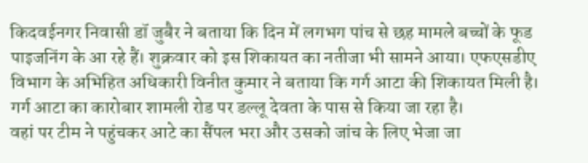किदवईनगर निवासी डॉ जुबैर ने बताया कि दिन में लगभग पांच से छह मामले बच्चों के फूड पाइजनिंग के आ रहे हैं। शुक्रवार को इस शिकायत का नतीजा भी सामने आया। एफएसडीए विभाग के अभिहित अधिकारी विनीत कुमार ने बताया कि गर्ग आटा की शिकायत मिली है। गर्ग आटा का कारोबार शामली रोड पर डल्लू देवता के पास से किया जा रहा है।
वहां पर टीम ने पहुंचकर आटे का सैंपल भरा और उसको जांच के लिए भेजा जा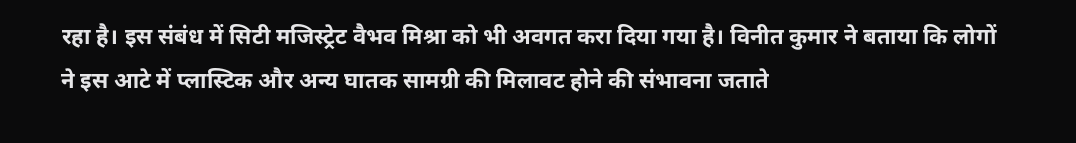रहा है। इस संबंध में सिटी मजिस्ट्रेट वैभव मिश्रा को भी अवगत करा दिया गया है। विनीत कुमार ने बताया कि लोगों ने इस आटे में प्लास्टिक और अन्य घातक सामग्री की मिलावट होने की संभावना जताते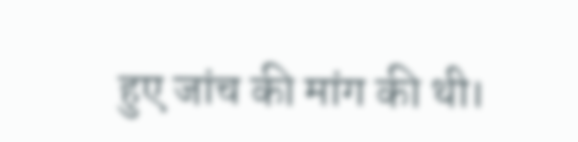हुए जांच की मांग की थी।